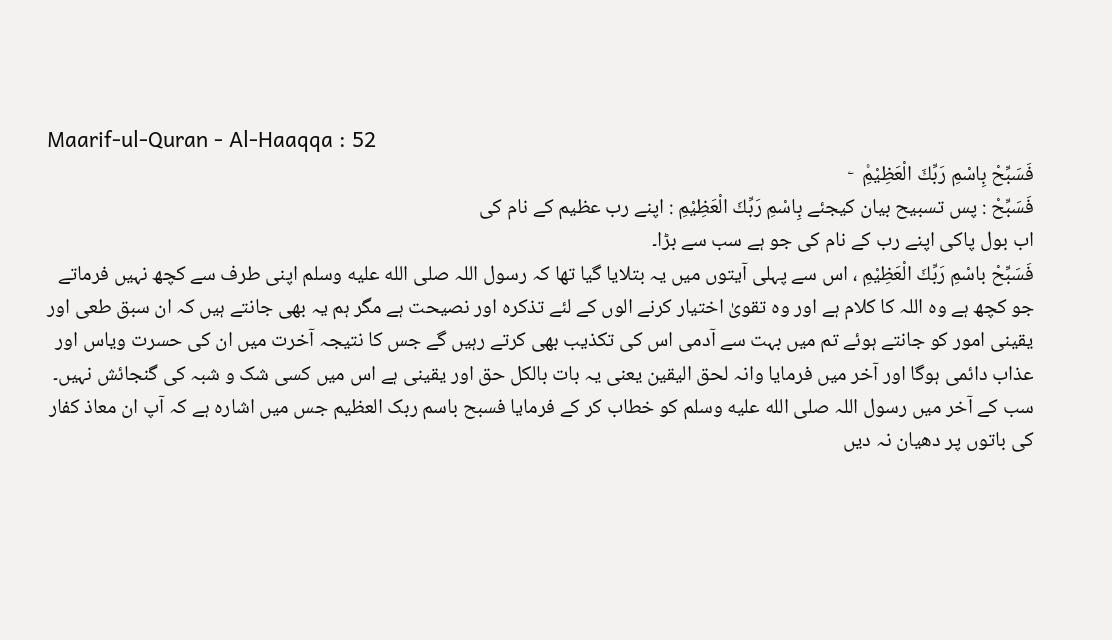Maarif-ul-Quran - Al-Haaqqa : 52
فَسَبِّحْ بِاسْمِ رَبِّكَ الْعَظِیْمِ۠   ۧ
فَسَبِّحْ : پس تسبیح بیان کیجئے بِاسْمِ رَبِّكَ الْعَظِيْمِ : اپنے رب عظیم کے نام کی
اب بول پاکی اپنے رب کے نام کی جو ہے سب سے بڑا۔
فَسَبِّحْ باسْمِ رَبِّكَ الْعَظِيْمِ ، اس سے پہلی آیتوں میں یہ بتلایا گیا تھا کہ رسول اللہ صلى الله عليه وسلم اپنی طرف سے کچھ نہیں فرماتے جو کچھ ہے وہ اللہ کا کلام ہے اور وہ تقویٰ اختیار کرنے الوں کے لئے تذکرہ اور نصیحت ہے مگر ہم یہ بھی جانتے ہیں کہ ان سبق طعی اور یقینی امور کو جانتے ہوئے تم میں بہت سے آدمی اس کی تکذیب بھی کرتے رہیں گے جس کا نتیجہ آخرت میں ان کی حسرت ویاس اور عذاب دائمی ہوگا اور آخر میں فرمایا وانہ لحق الیقین یعنی یہ بات بالکل حق اور یقینی ہے اس میں کسی شک و شبہ کی گنجائش نہیں۔ سب کے آخر میں رسول اللہ صلى الله عليه وسلم کو خطاب کر کے فرمایا فسبح باسم ربک العظیم جس میں اشارہ ہے کہ آپ ان معاذ کفار کی باتوں پر دھیان نہ دیں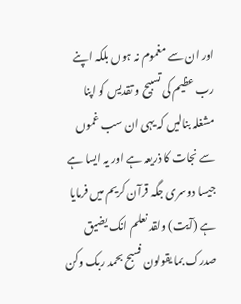اور ان سے مغموم نہ ہوں بلکہ اپنے رب عظیم کی تسبیح و تقدیس کو اپنا مشغلہ بنالیں کہ یہی ان سب غموں سے نجات کا ذریعہ ہے اور یہ ایسا ہے جیسا دوسری جگہ قرآن کریم میں فرمایا ہے (آیت) ولقد نعلم انک یضیق صدرک بما یقولون فسبح بحمد ربک وکن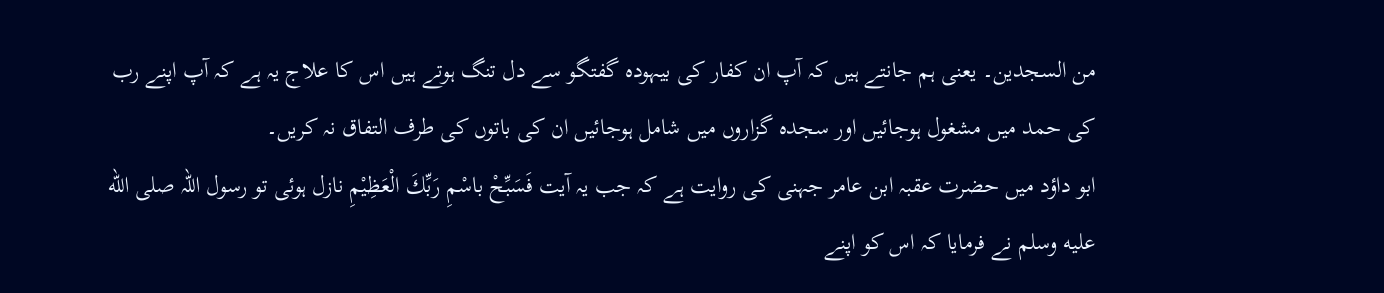من السجدین۔ یعنی ہم جانتے ہیں کہ آپ ان کفار کی بیہودہ گفتگو سے دل تنگ ہوتے ہیں اس کا علاج یہ ہے کہ آپ اپنے رب کی حمد میں مشغول ہوجائیں اور سجدہ گزاروں میں شامل ہوجائیں ان کی باتوں کی طرف التفاق نہ کریں۔
ابو داؤد میں حضرت عقبہ ابن عامر جہنی کی روایت ہے کہ جب یہ آیت فَسَبِّحْ باسْمِ رَبِّكَ الْعَظِيْمِ نازل ہوئی تو رسول اللہ صلى الله عليه وسلم نے فرمایا کہ اس کو اپنے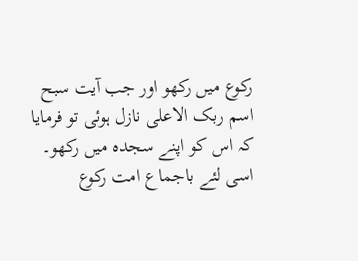رکوع میں رکھو اور جب آیت سبح اسم ربک الاعلی نازل ہوئی تو فرمایا کہ اس کو اپنے سجدہ میں رکھو۔ اسی لئے باجماع امت رکوع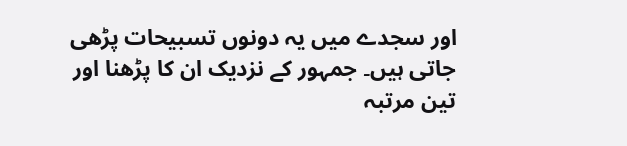اور سجدے میں یہ دونوں تسبیحات پڑھی جاتی ہیں۔ جمہور کے نزدیک ان کا پڑھنا اور تین مرتبہ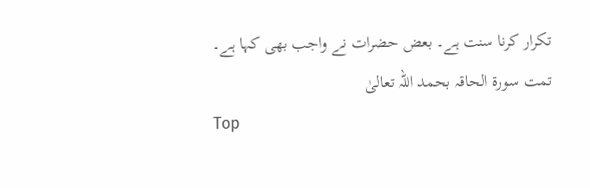تکرار کرنا سنت ہے۔ بعض حضرات نے واجب بھی کہا ہے۔
تمت سورة الحاقہ بحمد اللہ تعالیٰ
Top